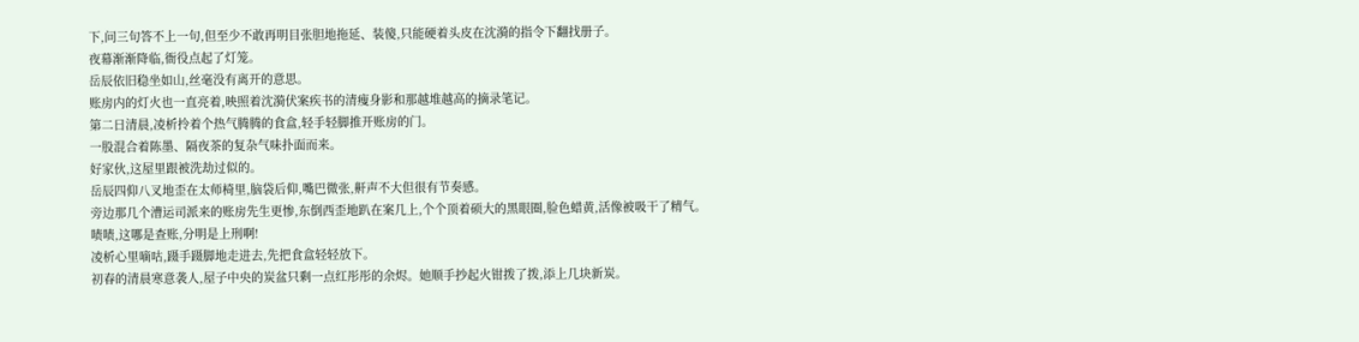下,问三句答不上一句,但至少不敢再明目张胆地拖延、装傻,只能硬着头皮在沈漪的指令下翻找册子。
夜幕渐渐降临,衙役点起了灯笼。
岳辰依旧稳坐如山,丝毫没有离开的意思。
账房内的灯火也一直亮着,映照着沈漪伏案疾书的清瘦身影和那越堆越高的摘录笔记。
第二日清晨,凌析拎着个热气腾腾的食盒,轻手轻脚推开账房的门。
一股混合着陈墨、隔夜茶的复杂气味扑面而来。
好家伙,这屋里跟被洗劫过似的。
岳辰四仰八叉地歪在太师椅里,脑袋后仰,嘴巴微张,鼾声不大但很有节奏感。
旁边那几个漕运司派来的账房先生更惨,东倒西歪地趴在案几上,个个顶着硕大的黑眼圈,脸色蜡黄,活像被吸干了精气。
啧啧,这哪是查账,分明是上刑啊!
凌析心里嘀咕,蹑手蹑脚地走进去,先把食盒轻轻放下。
初春的清晨寒意袭人,屋子中央的炭盆只剩一点红彤彤的余烬。她顺手抄起火钳拨了拨,添上几块新炭。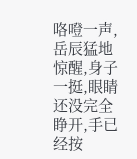咯噔一声,岳辰猛地惊醒,身子一挺,眼睛还没完全睁开,手已经按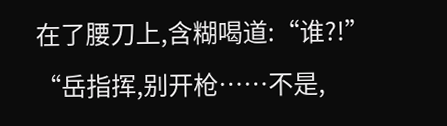在了腰刀上,含糊喝道:“谁?!”
“岳指挥,别开枪……不是,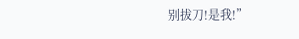别拔刀!是我!”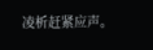凌析赶紧应声。